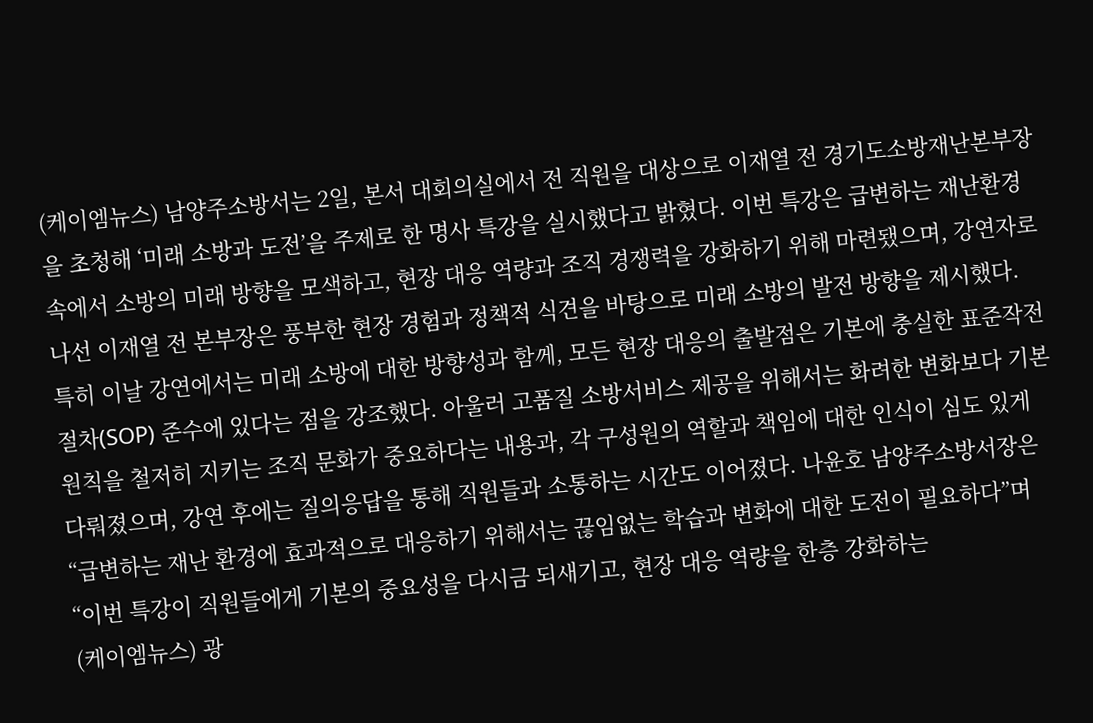(케이엠뉴스) 남양주소방서는 2일, 본서 대회의실에서 전 직원을 대상으로 이재열 전 경기도소방재난본부장을 초청해 ‘미래 소방과 도전’을 주제로 한 명사 특강을 실시했다고 밝혔다. 이번 특강은 급변하는 재난환경 속에서 소방의 미래 방향을 모색하고, 현장 대응 역량과 조직 경쟁력을 강화하기 위해 마련됐으며, 강연자로 나선 이재열 전 본부장은 풍부한 현장 경험과 정책적 식견을 바탕으로 미래 소방의 발전 방향을 제시했다. 특히 이날 강연에서는 미래 소방에 대한 방향성과 함께, 모든 현장 대응의 출발점은 기본에 충실한 표준작전절차(SOP) 준수에 있다는 점을 강조했다. 아울러 고품질 소방서비스 제공을 위해서는 화려한 변화보다 기본 원칙을 철저히 지키는 조직 문화가 중요하다는 내용과, 각 구성원의 역할과 책임에 대한 인식이 심도 있게 다뤄졌으며, 강연 후에는 질의응답을 통해 직원들과 소통하는 시간도 이어졌다. 나윤호 남양주소방서장은 “급변하는 재난 환경에 효과적으로 대응하기 위해서는 끊임없는 학습과 변화에 대한 도전이 필요하다”며 “이번 특강이 직원들에게 기본의 중요성을 다시금 되새기고, 현장 대응 역량을 한층 강화하는
(케이엠뉴스) 광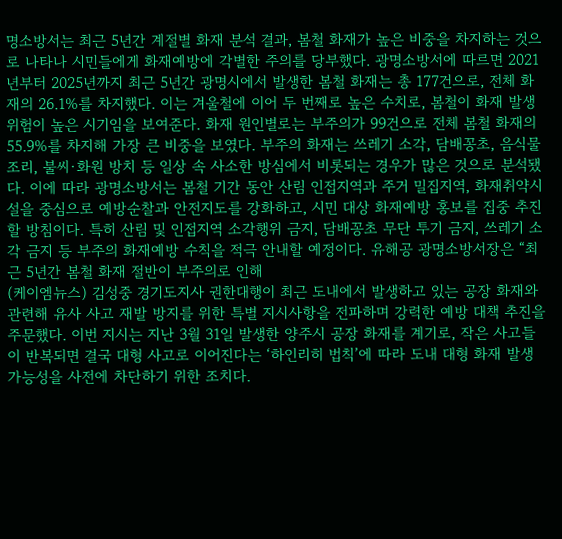명소방서는 최근 5년간 계절별 화재 분석 결과, 봄철 화재가 높은 비중을 차지하는 것으로 나타나 시민들에게 화재예방에 각별한 주의를 당부했다. 광명소방서에 따르면 2021년부터 2025년까지 최근 5년간 광명시에서 발생한 봄철 화재는 총 177건으로, 전체 화재의 26.1%를 차지했다. 이는 겨울철에 이어 두 번째로 높은 수치로, 봄철이 화재 발생 위험이 높은 시기임을 보여준다. 화재 원인별로는 부주의가 99건으로 전체 봄철 화재의 55.9%를 차지해 가장 큰 비중을 보였다. 부주의 화재는 쓰레기 소각, 담배꽁초, 음식물 조리, 불씨·화원 방치 등 일상 속 사소한 방심에서 비롯되는 경우가 많은 것으로 분석됐다. 이에 따라 광명소방서는 봄철 기간 동안 산림 인접지역과 주거 밀집지역, 화재취약시설을 중심으로 예방순찰과 안전지도를 강화하고, 시민 대상 화재예방 홍보를 집중 추진할 방침이다. 특히 산림 및 인접지역 소각행위 금지, 담배꽁초 무단 투기 금지, 쓰레기 소각 금지 등 부주의 화재예방 수칙을 적극 안내할 예정이다. 유해공 광명소방서장은 “최근 5년간 봄철 화재 절반이 부주의로 인해
(케이엠뉴스) 김성중 경기도지사 권한대행이 최근 도내에서 발생하고 있는 공장 화재와 관련해 유사 사고 재발 방지를 위한 특별 지시사항을 전파하며 강력한 예방 대책 추진을 주문했다. 이번 지시는 지난 3월 31일 발생한 양주시 공장 화재를 계기로, 작은 사고들이 반복되면 결국 대형 사고로 이어진다는 ‘하인리히 법칙’에 따라 도내 대형 화재 발생 가능성을 사전에 차단하기 위한 조치다.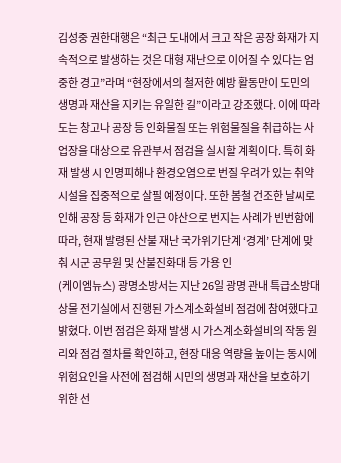김성중 권한대행은 “최근 도내에서 크고 작은 공장 화재가 지속적으로 발생하는 것은 대형 재난으로 이어질 수 있다는 엄중한 경고”라며 “현장에서의 철저한 예방 활동만이 도민의 생명과 재산을 지키는 유일한 길”이라고 강조했다. 이에 따라 도는 창고나 공장 등 인화물질 또는 위험물질을 취급하는 사업장을 대상으로 유관부서 점검을 실시할 계획이다. 특히 화재 발생 시 인명피해나 환경오염으로 번질 우려가 있는 취약 시설을 집중적으로 살필 예정이다. 또한 봄철 건조한 날씨로 인해 공장 등 화재가 인근 야산으로 번지는 사례가 빈번함에 따라, 현재 발령된 산불 재난 국가위기단계 ‘경계’ 단계에 맞춰 시군 공무원 및 산불진화대 등 가용 인
(케이엠뉴스) 광명소방서는 지난 26일 광명 관내 특급소방대상물 전기실에서 진행된 가스계소화설비 점검에 참여했다고 밝혔다. 이번 점검은 화재 발생 시 가스계소화설비의 작동 원리와 점검 절차를 확인하고, 현장 대응 역량을 높이는 동시에 위험요인을 사전에 점검해 시민의 생명과 재산을 보호하기 위한 선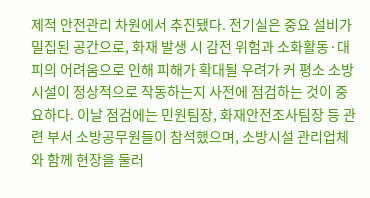제적 안전관리 차원에서 추진됐다. 전기실은 중요 설비가 밀집된 공간으로, 화재 발생 시 감전 위험과 소화활동·대피의 어려움으로 인해 피해가 확대될 우려가 커 평소 소방시설이 정상적으로 작동하는지 사전에 점검하는 것이 중요하다. 이날 점검에는 민원팀장, 화재안전조사팀장 등 관련 부서 소방공무원들이 참석했으며, 소방시설 관리업체와 함께 현장을 둘러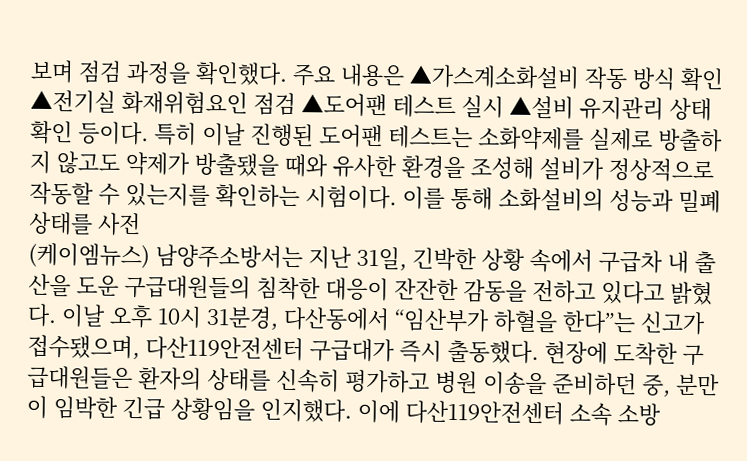보며 점검 과정을 확인했다. 주요 내용은 ▲가스계소화설비 작동 방식 확인 ▲전기실 화재위험요인 점검 ▲도어팬 테스트 실시 ▲설비 유지관리 상태 확인 등이다. 특히 이날 진행된 도어팬 테스트는 소화약제를 실제로 방출하지 않고도 약제가 방출됐을 때와 유사한 환경을 조성해 설비가 정상적으로 작동할 수 있는지를 확인하는 시험이다. 이를 통해 소화설비의 성능과 밀폐 상태를 사전
(케이엠뉴스) 남양주소방서는 지난 31일, 긴박한 상황 속에서 구급차 내 출산을 도운 구급대원들의 침착한 대응이 잔잔한 감동을 전하고 있다고 밝혔다. 이날 오후 10시 31분경, 다산동에서 “임산부가 하혈을 한다”는 신고가 접수됐으며, 다산119안전센터 구급대가 즉시 출동했다. 현장에 도착한 구급대원들은 환자의 상태를 신속히 평가하고 병원 이송을 준비하던 중, 분만이 임박한 긴급 상황임을 인지했다. 이에 다산119안전센터 소속 소방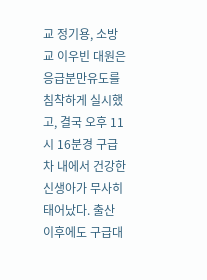교 정기용, 소방교 이우빈 대원은 응급분만유도를 침착하게 실시했고, 결국 오후 11시 16분경 구급차 내에서 건강한 신생아가 무사히 태어났다. 출산 이후에도 구급대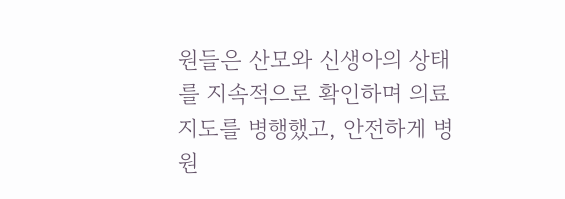원들은 산모와 신생아의 상태를 지속적으로 확인하며 의료지도를 병행했고, 안전하게 병원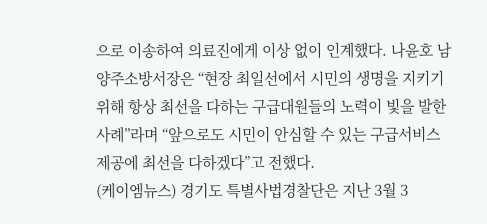으로 이송하여 의료진에게 이상 없이 인계했다. 나윤호 남양주소방서장은 “현장 최일선에서 시민의 생명을 지키기 위해 항상 최선을 다하는 구급대원들의 노력이 빛을 발한 사례”라며 “앞으로도 시민이 안심할 수 있는 구급서비스 제공에 최선을 다하겠다”고 전했다.
(케이엠뉴스) 경기도 특별사법경찰단은 지난 3월 3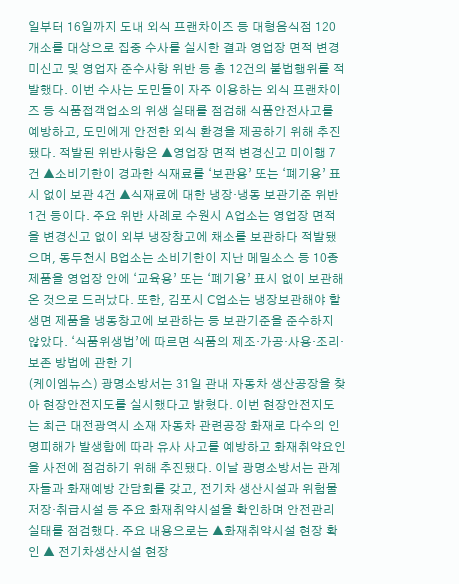일부터 16일까지 도내 외식 프랜차이즈 등 대형음식점 120개소를 대상으로 집중 수사를 실시한 결과 영업장 면적 변경 미신고 및 영업자 준수사항 위반 등 총 12건의 불법행위를 적발했다. 이번 수사는 도민들이 자주 이용하는 외식 프랜차이즈 등 식품접객업소의 위생 실태를 점검해 식품안전사고를 예방하고, 도민에게 안전한 외식 환경을 제공하기 위해 추진됐다. 적발된 위반사항은 ▲영업장 면적 변경신고 미이행 7건 ▲소비기한이 경과한 식재료를 ‘보관용’ 또는 ‘폐기용’ 표시 없이 보관 4건 ▲식재료에 대한 냉장·냉동 보관기준 위반 1건 등이다. 주요 위반 사례로 수원시 A업소는 영업장 면적을 변경신고 없이 외부 냉장창고에 채소를 보관하다 적발됐으며, 동두천시 B업소는 소비기한이 지난 메밀소스 등 10종 제품을 영업장 안에 ‘교육용’ 또는 ‘폐기용’ 표시 없이 보관해온 것으로 드러났다. 또한, 김포시 C업소는 냉장보관해야 할 생면 제품을 냉동창고에 보관하는 등 보관기준을 준수하지 않았다. ‘식품위생법’에 따르면 식품의 제조·가공·사용·조리·보존 방법에 관한 기
(케이엠뉴스) 광명소방서는 31일 관내 자동차 생산공장을 찾아 현장안전지도를 실시했다고 밝혔다. 이번 현장안전지도는 최근 대전광역시 소재 자동차 관련공장 화재로 다수의 인명피해가 발생함에 따라 유사 사고를 예방하고 화재취약요인을 사전에 점검하기 위해 추진됐다. 이날 광명소방서는 관계자들과 화재예방 간담회를 갖고, 전기차 생산시설과 위험물 저장·취급시설 등 주요 화재취약시설을 확인하며 안전관리 실태를 점검했다. 주요 내용으로는 ▲화재취약시설 현장 확인 ▲ 전기차생산시설 현장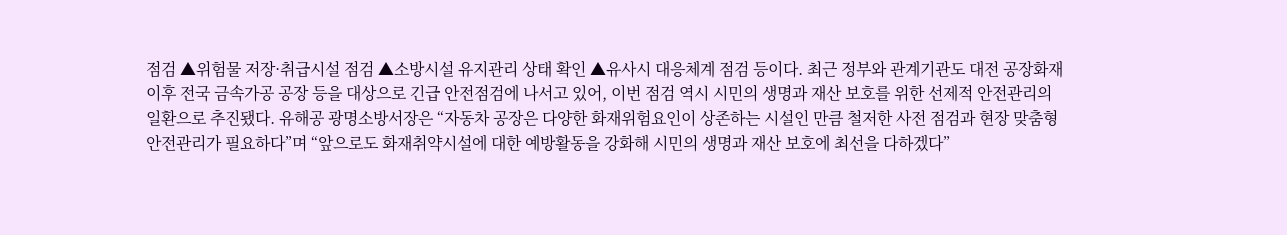점검 ▲위험물 저장·취급시설 점검 ▲소방시설 유지관리 상태 확인 ▲유사시 대응체계 점검 등이다. 최근 정부와 관계기관도 대전 공장화재 이후 전국 금속가공 공장 등을 대상으로 긴급 안전점검에 나서고 있어, 이번 점검 역시 시민의 생명과 재산 보호를 위한 선제적 안전관리의 일환으로 추진됐다. 유해공 광명소방서장은 “자동차 공장은 다양한 화재위험요인이 상존하는 시설인 만큼 철저한 사전 점검과 현장 맞춤형 안전관리가 필요하다”며 “앞으로도 화재취약시설에 대한 예방활동을 강화해 시민의 생명과 재산 보호에 최선을 다하겠다”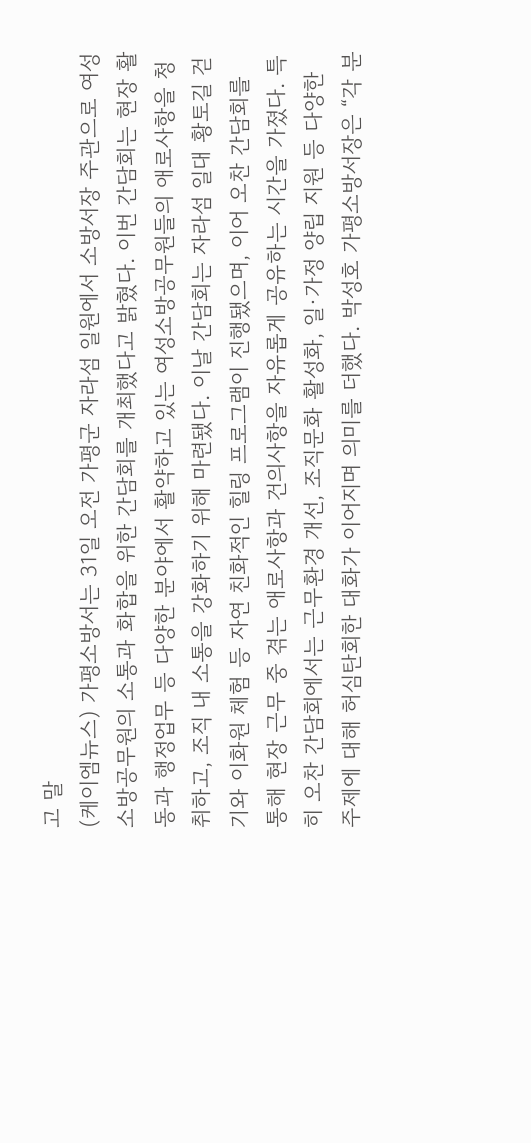고 말
(케이엠뉴스) 가평소방서는 31일 오전 가평군 자라섬 일원에서 소방서장 주관으로 여성소방공무원의 소통과 화합을 위한 간담회를 개최했다고 밝혔다. 이번 간담회는 현장 활동과 행정업무 등 다양한 분야에서 활약하고 있는 여성소방공무원들의 애로사항을 청취하고, 조직 내 소통을 강화하기 위해 마련됐다. 이날 간담회는 자라섬 일대 황토길 걷기와 이화원 체험 등 자연 친화적인 힐링 프로그램이 진행됐으며, 이어 오찬 간담회를 통해 현장 근무 중 겪는 애로사항과 건의사항을 자유롭게 공유하는 시간을 가졌다. 특히 오찬 간담회에서는 근무환경 개선, 조직문화 활성화, 일·가정 양립 지원 등 다양한 주제에 대해 허심탄회한 대화가 이어지며 의미를 더했다. 박성호 가평소방서장은 “각 분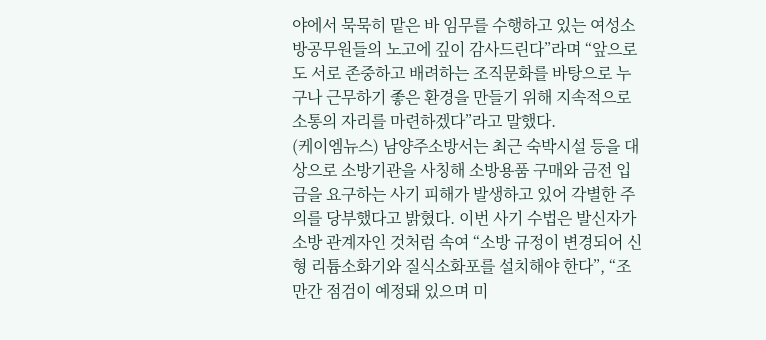야에서 묵묵히 맡은 바 임무를 수행하고 있는 여성소방공무원들의 노고에 깊이 감사드린다”라며 “앞으로도 서로 존중하고 배려하는 조직문화를 바탕으로 누구나 근무하기 좋은 환경을 만들기 위해 지속적으로 소통의 자리를 마련하겠다”라고 말했다.
(케이엠뉴스) 남양주소방서는 최근 숙박시설 등을 대상으로 소방기관을 사칭해 소방용품 구매와 금전 입금을 요구하는 사기 피해가 발생하고 있어 각별한 주의를 당부했다고 밝혔다. 이번 사기 수법은 발신자가 소방 관계자인 것처럼 속여 “소방 규정이 변경되어 신형 리튬소화기와 질식소화포를 설치해야 한다”, “조만간 점검이 예정돼 있으며 미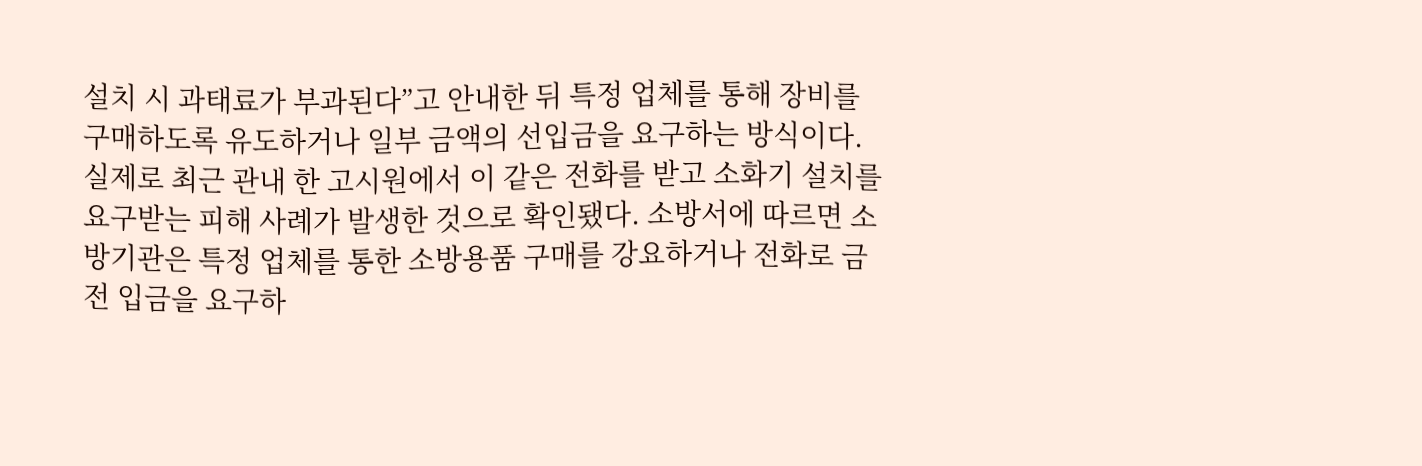설치 시 과태료가 부과된다”고 안내한 뒤 특정 업체를 통해 장비를 구매하도록 유도하거나 일부 금액의 선입금을 요구하는 방식이다. 실제로 최근 관내 한 고시원에서 이 같은 전화를 받고 소화기 설치를 요구받는 피해 사례가 발생한 것으로 확인됐다. 소방서에 따르면 소방기관은 특정 업체를 통한 소방용품 구매를 강요하거나 전화로 금전 입금을 요구하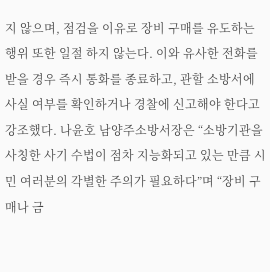지 않으며, 점검을 이유로 장비 구매를 유도하는 행위 또한 일절 하지 않는다. 이와 유사한 전화를 받을 경우 즉시 통화를 종료하고, 관할 소방서에 사실 여부를 확인하거나 경찰에 신고해야 한다고 강조했다. 나윤호 남양주소방서장은 “소방기관을 사칭한 사기 수법이 점차 지능화되고 있는 만큼 시민 여러분의 각별한 주의가 필요하다”며 “장비 구매나 금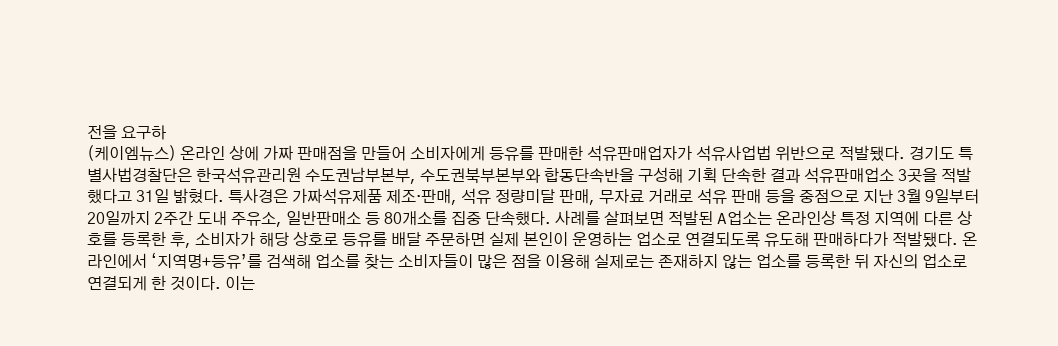전을 요구하
(케이엠뉴스) 온라인 상에 가짜 판매점을 만들어 소비자에게 등유를 판매한 석유판매업자가 석유사업법 위반으로 적발됐다. 경기도 특별사법경찰단은 한국석유관리원 수도권남부본부, 수도권북부본부와 합동단속반을 구성해 기획 단속한 결과 석유판매업소 3곳을 적발했다고 31일 밝혔다. 특사경은 가짜석유제품 제조·판매, 석유 정량미달 판매, 무자료 거래로 석유 판매 등을 중점으로 지난 3월 9일부터 20일까지 2주간 도내 주유소, 일반판매소 등 80개소를 집중 단속했다. 사례를 살펴보면 적발된 A업소는 온라인상 특정 지역에 다른 상호를 등록한 후, 소비자가 해당 상호로 등유를 배달 주문하면 실제 본인이 운영하는 업소로 연결되도록 유도해 판매하다가 적발됐다. 온라인에서 ‘지역명+등유’를 검색해 업소를 찾는 소비자들이 많은 점을 이용해 실제로는 존재하지 않는 업소를 등록한 뒤 자신의 업소로 연결되게 한 것이다. 이는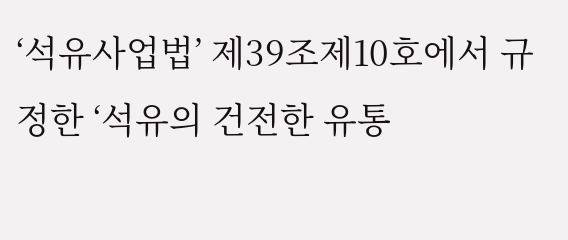‘석유사업법’ 제39조제10호에서 규정한 ‘석유의 건전한 유통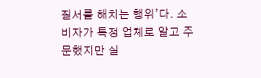질서를 해치는 행위’다. 소비자가 특정 업체로 알고 주문했지만 실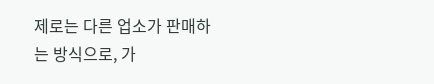제로는 다른 업소가 판매하는 방식으로, 가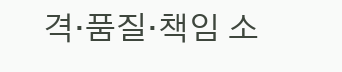격·품질·책임 소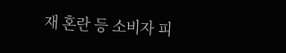재 혼란 등 소비자 피